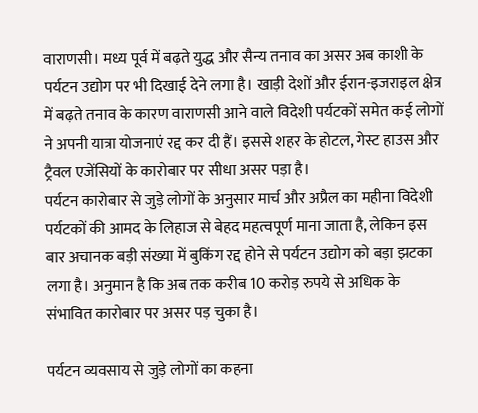वाराणसी। मध्य पूर्व में बढ़ते युद्ध और सैन्य तनाव का असर अब काशी के पर्यटन उद्योग पर भी दिखाई देने लगा है। खाड़ी देशों और ईरान-इजराइल क्षेत्र में बढ़ते तनाव के कारण वाराणसी आने वाले विदेशी पर्यटकों समेत कई लोगों ने अपनी यात्रा योजनाएं रद्द कर दी हैं। इससे शहर के होटल, गेस्ट हाउस और ट्रैवल एजेंसियों के कारोबार पर सीधा असर पड़ा है।
पर्यटन कारोबार से जुड़े लोगों के अनुसार मार्च और अप्रैल का महीना विदेशी पर्यटकों की आमद के लिहाज से बेहद महत्वपूर्ण माना जाता है, लेकिन इस बार अचानक बड़ी संख्या में बुकिंग रद्द होने से पर्यटन उद्योग को बड़ा झटका लगा है। अनुमान है कि अब तक करीब 10 करोड़ रुपये से अधिक के संभावित कारोबार पर असर पड़ चुका है।

पर्यटन व्यवसाय से जुड़े लोगों का कहना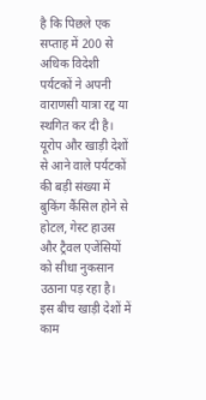है कि पिछले एक सप्ताह में 200 से अधिक विदेशी पर्यटकों ने अपनी वाराणसी यात्रा रद्द या स्थगित कर दी है। यूरोप और खाड़ी देशों से आने वाले पर्यटकों की बड़ी संख्या में बुकिंग कैंसिल होने से होटल, गेस्ट हाउस और ट्रैवल एजेंसियों को सीधा नुकसान उठाना पड़ रहा है।
इस बीच खाड़ी देशों में काम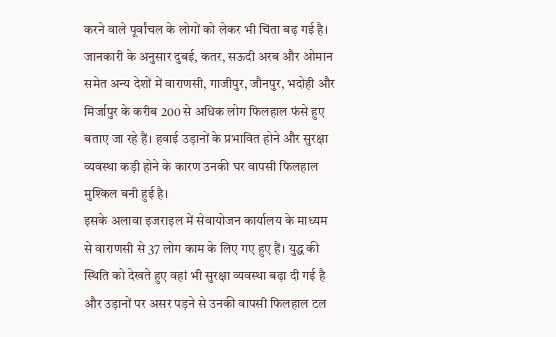करने वाले पूर्वांचल के लोगों को लेकर भी चिंता बढ़ गई है। जानकारी के अनुसार दुबई, कतर, सऊदी अरब और ओमान समेत अन्य देशों में वाराणसी, गाजीपुर, जौनपुर, भदोही और मिर्जापुर के करीब 200 से अधिक लोग फिलहाल फंसे हुए बताए जा रहे हैं। हवाई उड़ानों के प्रभावित होने और सुरक्षा व्यवस्था कड़ी होने के कारण उनकी घर वापसी फिलहाल मुश्किल बनी हुई है।
इसके अलावा इजराइल में सेवायोजन कार्यालय के माध्यम से वाराणसी से 37 लोग काम के लिए गए हुए हैं। युद्ध की स्थिति को देखते हुए वहां भी सुरक्षा व्यवस्था बढ़ा दी गई है और उड़ानों पर असर पड़ने से उनकी वापसी फिलहाल टल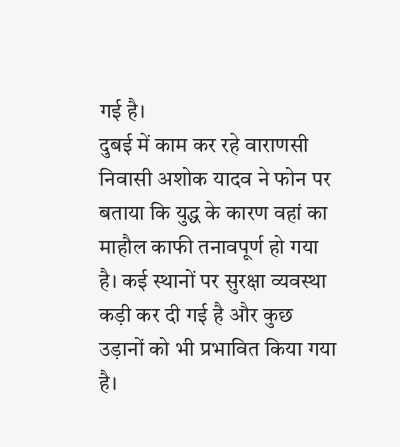गई है।
दुबई में काम कर रहे वाराणसी निवासी अशोक यादव ने फोन पर बताया कि युद्ध के कारण वहां का माहौल काफी तनावपूर्ण हो गया है। कई स्थानों पर सुरक्षा व्यवस्था कड़ी कर दी गई है और कुछ उड़ानों को भी प्रभावित किया गया है।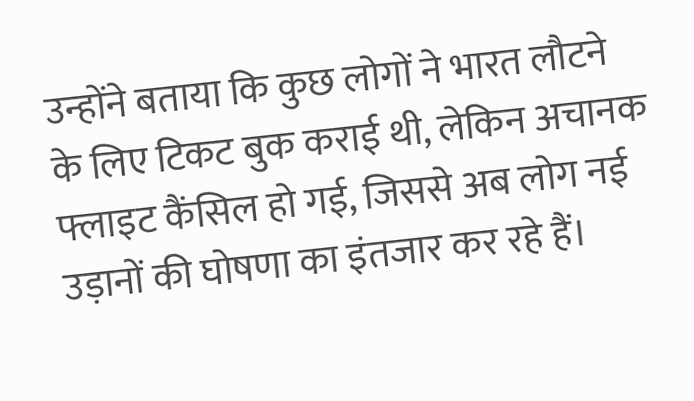उन्होंने बताया कि कुछ लोगों ने भारत लौटने के लिए टिकट बुक कराई थी, लेकिन अचानक फ्लाइट कैंसिल हो गई, जिससे अब लोग नई उड़ानों की घोषणा का इंतजार कर रहे हैं।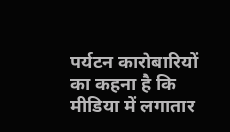पर्यटन कारोबारियों का कहना है कि मीडिया में लगातार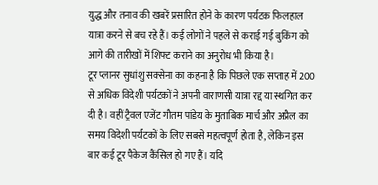युद्ध और तनाव की खबरें प्रसारित होने के कारण पर्यटक फिलहाल यात्रा करने से बच रहे हैं। कई लोगों ने पहले से कराई गई बुकिंग को आगे की तारीखों में शिफ्ट कराने का अनुरोध भी किया है।
टूर प्लानर सुधांशु सक्सेना का कहना है कि पिछले एक सप्ताह में 200 से अधिक विदेशी पर्यटकों ने अपनी वाराणसी यात्रा रद्द या स्थगित कर दी है। वहीं ट्रैवल एजेंट गौतम पांडेय के मुताबिक मार्च और अप्रैल का समय विदेशी पर्यटकों के लिए सबसे महत्वपूर्ण होता है, लेकिन इस बार कई टूर पैकेज कैंसिल हो गए हैं। यदि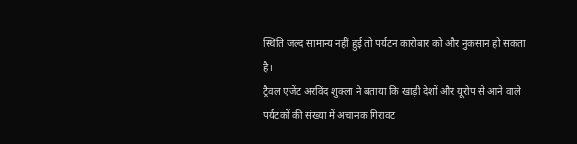स्थिति जल्द सामान्य नहीं हुई तो पर्यटन कारोबार को और नुकसान हो सकता है।
ट्रैवल एजेंट अरविंद शुक्ला ने बताया कि खाड़ी देशों और यूरोप से आने वाले पर्यटकों की संख्या में अचानक गिरावट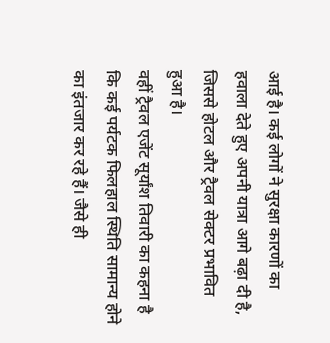आई है। कई लोगों ने सुरक्षा कारणों का हवाला देते हुए अपनी यात्रा आगे बढ़ा दी है, जिससे होटल और ट्रैवल सेक्टर प्रभावित हुआ है।
वहीं ट्रैवल एजेंट सूर्यांश तिवारी का कहना है कि कई पर्यटक फिलहाल स्थिति सामान्य होने का इंतजार कर रहे हैं। जैसे ही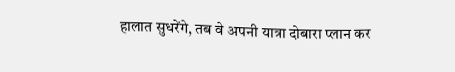हालात सुधरेंगे, तब वे अपनी यात्रा दोबारा प्लान कर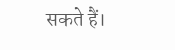सकते हैं।